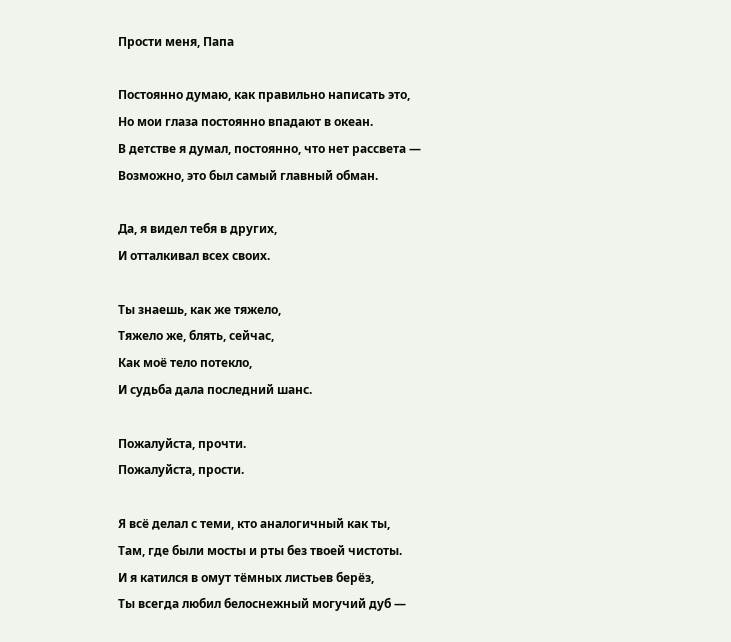Прости меня, Папа

Постоянно думаю, как правильно написать это,
Но мои глаза постоянно впадают в океан.
В детстве я думал, постоянно, что нет рассвета —
Возможно, это был самый главный обман.

Да, я видел тебя в других,
И отталкивал всех своих.

Ты знаешь, как же тяжело,
Тяжело же, блять, сейчас,
Как моё тело потекло,
И судьба дала последний шанс.

Пожалуйста, прочти.
Пожалуйста, прости.

Я всё делал с теми, кто аналогичный как ты,
Там, где были мосты и рты без твоей чистоты.
И я катился в омут тёмных листьев берёз,
Ты всегда любил белоснежный могучий дуб —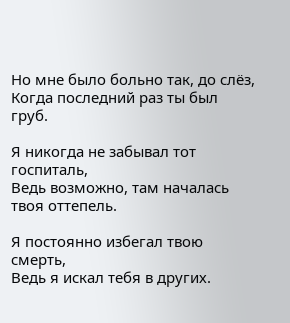Но мне было больно так, до слёз,
Когда последний раз ты был груб.

Я никогда не забывал тот госпиталь,
Ведь возможно, там началась твоя оттепель.

Я постоянно избегал твою смерть,
Ведь я искал тебя в других.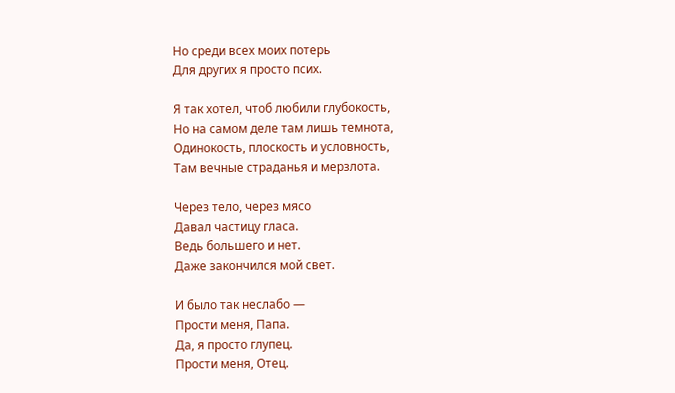Но среди всех моих потерь
Для других я просто псих.

Я так хотел, чтоб любили глубокость,
Но на самом деле там лишь темнота,
Одинокость, плоскость и условность,
Там вечные страданья и мерзлота.

Через тело, через мясо
Давал частицу гласа.
Ведь большего и нет.
Даже закончился мой свет.

И было так неслабо —
Прости меня, Папа.
Да, я просто глупец.
Прости меня, Отец.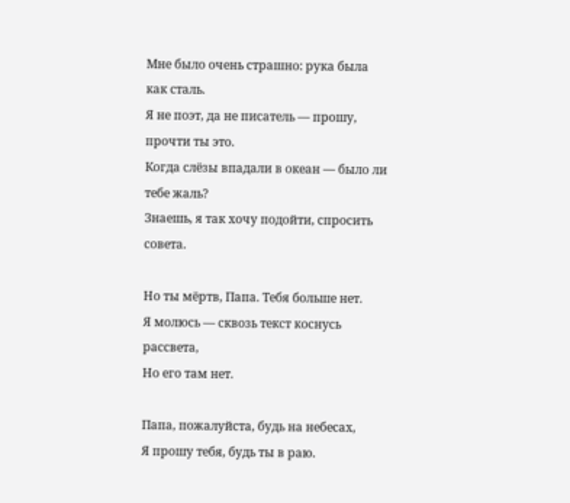Мне было очень страшно: рука была как сталь.
Я не поэт, да не писатель — прошу, прочти ты это.
Когда слёзы впадали в океан — было ли тебе жаль?
Знаешь, я так хочу подойти, спросить совета.

Но ты мёртв, Папа. Тебя больше нет.
Я молюсь — сквозь текст коснусь рассвета,
Но его там нет.

Папа, пожалуйста, будь на небесах,
Я прошу тебя, будь ты в раю.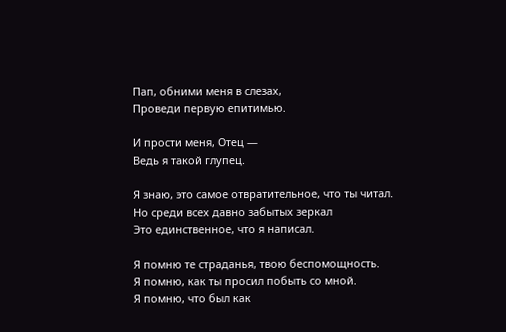Пап, обними меня в слезах,
Проведи первую епитимью.

И прости меня, Отец —
Ведь я такой глупец.

Я знаю, это самое отвратительное, что ты читал.
Но среди всех давно забытых зеркал
Это единственное, что я написал.

Я помню те страданья, твою беспомощность.
Я помню, как ты просил побыть со мной.
Я помню, что был как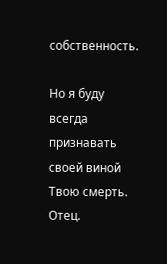собственность.

Но я буду всегда признавать своей виной
Твою смерть.
Отец.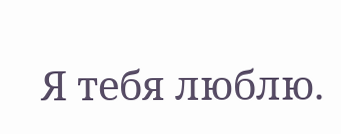Я тебя люблю.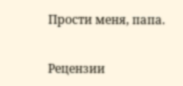Прости меня, папа.


Рецензии